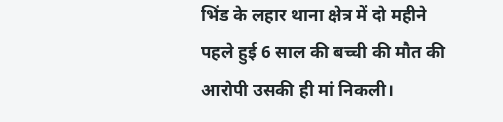भिंड के लहार थाना क्षेत्र में दो महीने पहले हुई 6 साल की बच्ची की मौत की आरोपी उसकी ही मां निकली।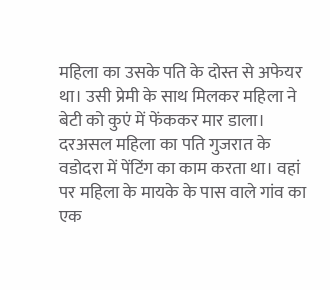महिला का उसके पति के दोस्त से अफेयर था। उसी प्रेमी के साथ मिलकर महिला ने बेटी को कुएं में फेंककर मार डाला। दरअसल महिला का पति गुजरात के वडोदरा में पेंटिंग का काम करता था। वहां पर महिला के मायके के पास वाले गांव का एक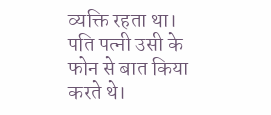व्यक्ति रहता था। पति पत्नी उसी के फोन से बात किया करते थे।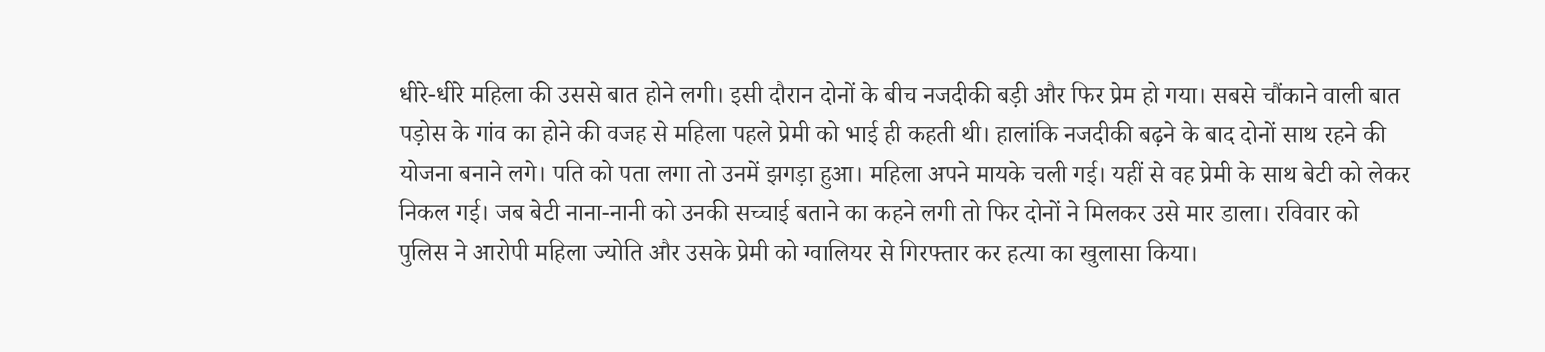धीरे-धीरे महिला की उससे बात होने लगी। इसी दौरान दोनों के बीच नजदीकी बड़ी और फिर प्रेम हो गया। सबसे चौंकाने वाली बात पड़ोस के गांव का होने की वजह से महिला पहले प्रेमी को भाई ही कहती थी। हालांकि नजदीकी बढ़ने के बाद दोनों साथ रहने की योजना बनाने लगे। पति को पता लगा तो उनमें झगड़ा हुआ। महिला अपने मायके चली गई। यहीं से वह प्रेमी के साथ बेटी को लेकर निकल गई। जब बेटी नाना-नानी को उनकी सच्चाई बताने का कहने लगी तो फिर दोनों ने मिलकर उसे मार डाला। रविवार को पुलिस ने आरोपी महिला ज्योति और उसके प्रेमी को ग्वालियर से गिरफ्तार कर हत्या का खुलासा किया।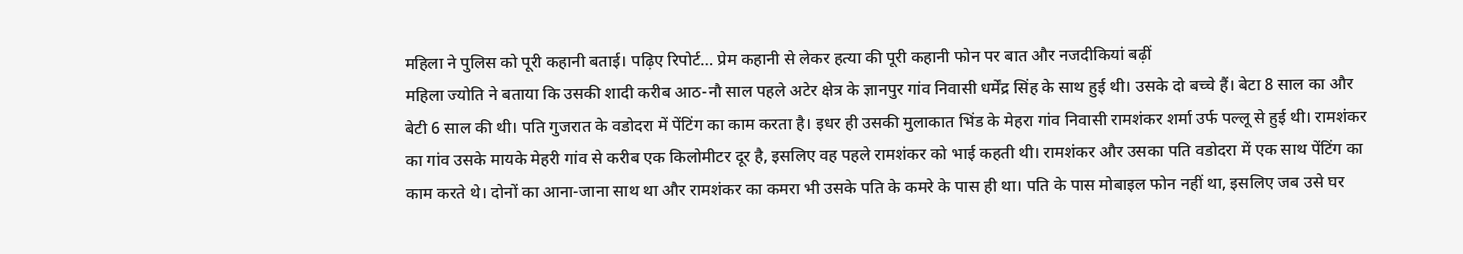महिला ने पुलिस को पूरी कहानी बताई। पढ़िए रिपोर्ट… प्रेम कहानी से लेकर हत्या की पूरी कहानी फोन पर बात और नजदीकियां बढ़ीं
महिला ज्योति ने बताया कि उसकी शादी करीब आठ-नौ साल पहले अटेर क्षेत्र के ज्ञानपुर गांव निवासी धर्मेंद्र सिंह के साथ हुई थी। उसके दो बच्चे हैं। बेटा 8 साल का और बेटी 6 साल की थी। पति गुजरात के वडोदरा में पेंटिंग का काम करता है। इधर ही उसकी मुलाकात भिंड के मेहरा गांव निवासी रामशंकर शर्मा उर्फ पल्लू से हुई थी। रामशंकर का गांव उसके मायके मेहरी गांव से करीब एक किलोमीटर दूर है, इसलिए वह पहले रामशंकर को भाई कहती थी। रामशंकर और उसका पति वडोदरा में एक साथ पेंटिंग का काम करते थे। दोनों का आना-जाना साथ था और रामशंकर का कमरा भी उसके पति के कमरे के पास ही था। पति के पास मोबाइल फोन नहीं था, इसलिए जब उसे घर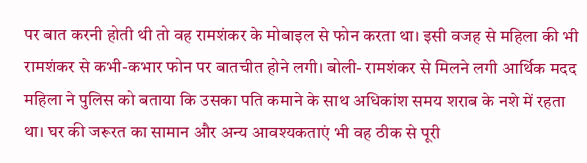पर बात करनी होती थी तो वह रामशंकर के मोबाइल से फोन करता था। इसी वजह से महिला की भी रामशंकर से कभी-कभार फोन पर बातचीत होने लगी। बोली- रामशंकर से मिलने लगी आर्थिक मदद
महिला ने पुलिस को बताया कि उसका पति कमाने के साथ अधिकांश समय शराब के नशे में रहता था। घर की जरूरत का सामान और अन्य आवश्यकताएं भी वह ठीक से पूरी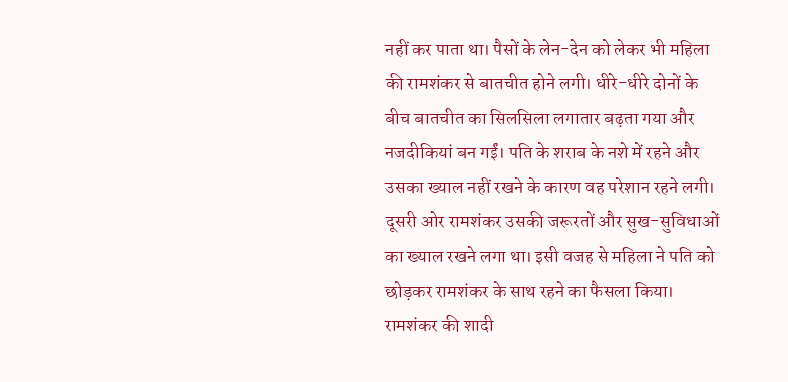नहीं कर पाता था। पैसों के लेन-देन को लेकर भी महिला की रामशंकर से बातचीत होने लगी। धीरे-धीरे दोनों के बीच बातचीत का सिलसिला लगातार बढ़ता गया और नजदीकियां बन गईं। पति के शराब के नशे में रहने और उसका ख्याल नहीं रखने के कारण वह परेशान रहने लगी। दूसरी ओर रामशंकर उसकी जरूरतों और सुख-सुविधाओं का ख्याल रखने लगा था। इसी वजह से महिला ने पति को छोड़कर रामशंकर के साथ रहने का फैसला किया। रामशंकर की शादी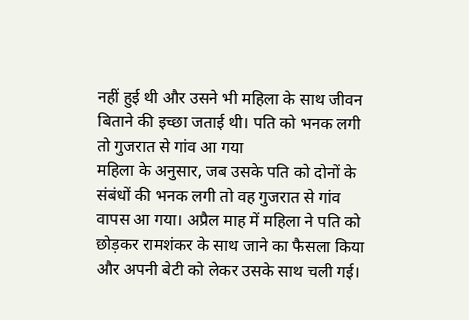नहीं हुई थी और उसने भी महिला के साथ जीवन बिताने की इच्छा जताई थी। पति को भनक लगी तो गुजरात से गांव आ गया
महिला के अनुसार, जब उसके पति को दोनों के संबंधों की भनक लगी तो वह गुजरात से गांव वापस आ गया। अप्रैल माह में महिला ने पति को छोड़कर रामशंकर के साथ जाने का फैसला किया और अपनी बेटी को लेकर उसके साथ चली गई।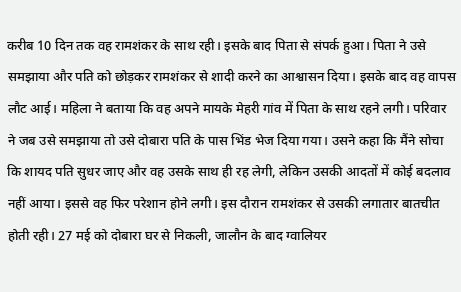करीब 10 दिन तक वह रामशंकर के साथ रही। इसके बाद पिता से संपर्क हुआ। पिता ने उसे समझाया और पति को छोड़कर रामशंकर से शादी करने का आश्वासन दिया। इसके बाद वह वापस लौट आई। महिला ने बताया कि वह अपने मायके मेहरी गांव में पिता के साथ रहने लगी। परिवार ने जब उसे समझाया तो उसे दोबारा पति के पास भिंड भेज दिया गया। उसने कहा कि मैंने सोचा कि शायद पति सुधर जाए और वह उसके साथ ही रह लेगी, लेकिन उसकी आदतों में कोई बदलाव नहीं आया। इससे वह फिर परेशान होने लगी। इस दौरान रामशंकर से उसकी लगातार बातचीत होती रही। 27 मई को दोबारा घर से निकली, जालौन के बाद ग्वालियर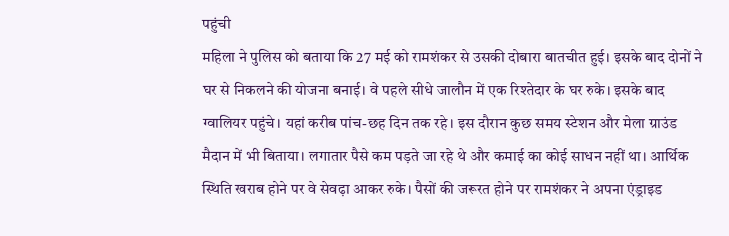पहुंची
महिला ने पुलिस को बताया कि 27 मई को रामशंकर से उसकी दोबारा बातचीत हुई। इसके बाद दोनों ने घर से निकलने की योजना बनाई। वे पहले सीधे जालौन में एक रिश्तेदार के घर रुके। इसके बाद ग्वालियर पहुंचे। यहां करीब पांच-छह दिन तक रहे। इस दौरान कुछ समय स्टेशन और मेला ग्राउंड मैदान में भी बिताया। लगातार पैसे कम पड़ते जा रहे थे और कमाई का कोई साधन नहीं था। आर्थिक स्थिति खराब होने पर वे सेवढ़ा आकर रुके। पैसों की जरूरत होने पर रामशंकर ने अपना एंड्राइड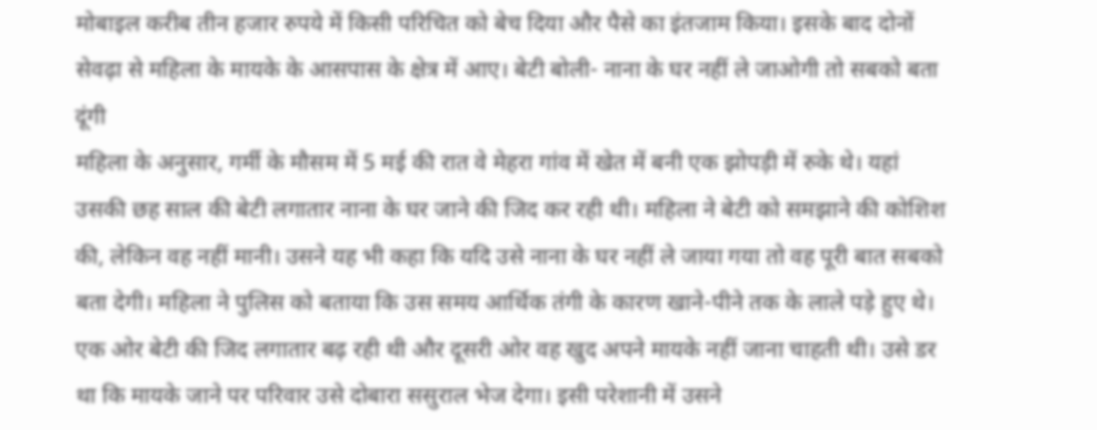मोबाइल करीब तीन हजार रुपये में किसी परिचित को बेच दिया और पैसे का इंतजाम किया। इसके बाद दोनों सेवढ़ा से महिला के मायके के आसपास के क्षेत्र में आए। बेटी बोली- नाना के घर नहीं ले जाओगी तो सबको बता दूंगी
महिला के अनुसार, गर्मी के मौसम में 5 मई की रात वे मेहरा गांव में खेत में बनी एक झोपड़ी में रुके थे। यहां उसकी छह साल की बेटी लगातार नाना के घर जाने की जिद कर रही थी। महिला ने बेटी को समझाने की कोशिश की, लेकिन वह नहीं मानी। उसने यह भी कहा कि यदि उसे नाना के घर नहीं ले जाया गया तो वह पूरी बात सबको बता देगी। महिला ने पुलिस को बताया कि उस समय आर्थिक तंगी के कारण खाने-पीने तक के लाले पड़े हुए थे। एक ओर बेटी की जिद लगातार बढ़ रही थी और दूसरी ओर वह खुद अपने मायके नहीं जाना चाहती थी। उसे डर था कि मायके जाने पर परिवार उसे दोबारा ससुराल भेज देगा। इसी परेशानी में उसने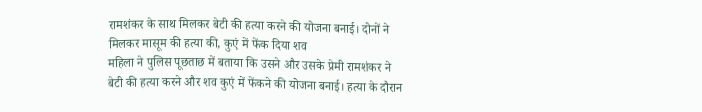रामशंकर के साथ मिलकर बेटी की हत्या करने की योजना बनाई। दोनों ने मिलकर मासूम की हत्या की, कुएं में फेंक दिया शव
महिला ने पुलिस पूछताछ में बताया कि उसने और उसके प्रेमी रामशंकर ने बेटी की हत्या करने और शव कुएं में फेंकने की योजना बनाई। हत्या के दौरान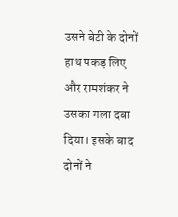उसने बेटी के दोनों हाथ पकड़ लिए और रामशंकर ने उसका गला दबा दिया। इसके बाद दोनों ने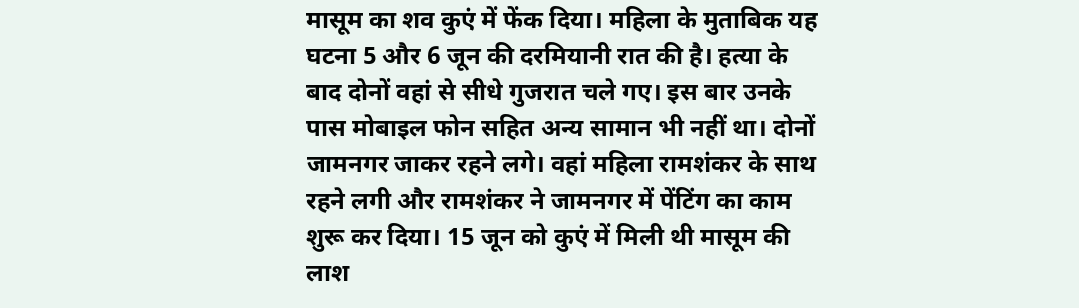मासूम का शव कुएं में फेंक दिया। महिला के मुताबिक यह घटना 5 और 6 जून की दरमियानी रात की है। हत्या के बाद दोनों वहां से सीधे गुजरात चले गए। इस बार उनके पास मोबाइल फोन सहित अन्य सामान भी नहीं था। दोनों जामनगर जाकर रहने लगे। वहां महिला रामशंकर के साथ रहने लगी और रामशंकर ने जामनगर में पेंटिंग का काम शुरू कर दिया। 15 जून को कुएं में मिली थी मासूम की लाश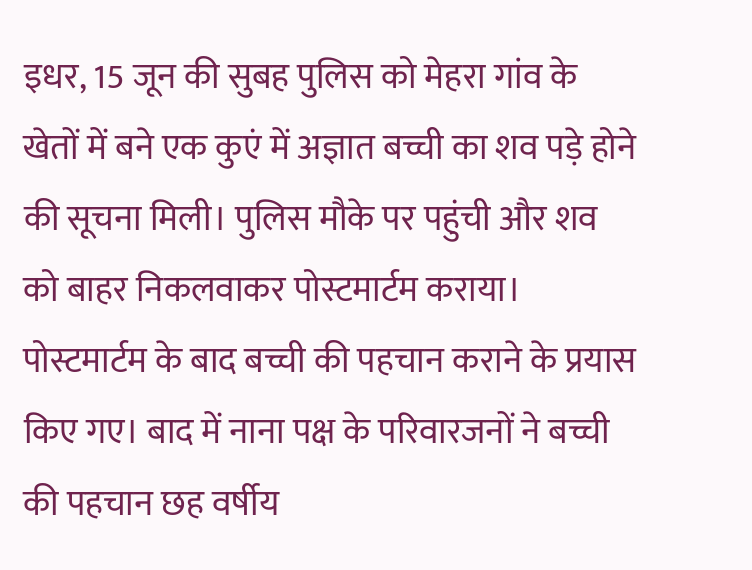इधर, 15 जून की सुबह पुलिस को मेहरा गांव के खेतों में बने एक कुएं में अज्ञात बच्ची का शव पड़े होने की सूचना मिली। पुलिस मौके पर पहुंची और शव को बाहर निकलवाकर पोस्टमार्टम कराया। पोस्टमार्टम के बाद बच्ची की पहचान कराने के प्रयास किए गए। बाद में नाना पक्ष के परिवारजनों ने बच्ची की पहचान छह वर्षीय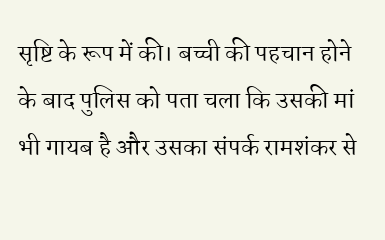सृष्टि के रूप में की। बच्ची की पहचान होने के बाद पुलिस को पता चला कि उसकी मां भी गायब है और उसका संपर्क रामशंकर से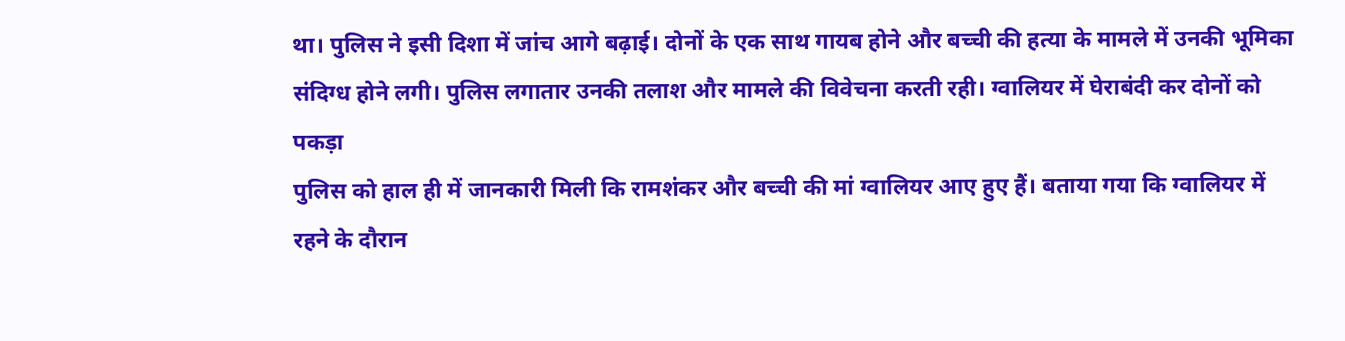था। पुलिस ने इसी दिशा में जांच आगे बढ़ाई। दोनों के एक साथ गायब होने और बच्ची की हत्या के मामले में उनकी भूमिका संदिग्ध होने लगी। पुलिस लगातार उनकी तलाश और मामले की विवेचना करती रही। ग्वालियर में घेराबंदी कर दोनों को पकड़ा
पुलिस को हाल ही में जानकारी मिली कि रामशंकर और बच्ची की मां ग्वालियर आए हुए हैं। बताया गया कि ग्वालियर में रहने के दौरान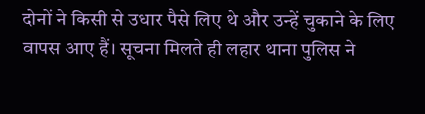दोनों ने किसी से उधार पैसे लिए थे और उन्हें चुकाने के लिए वापस आए हैं। सूचना मिलते ही लहार थाना पुलिस ने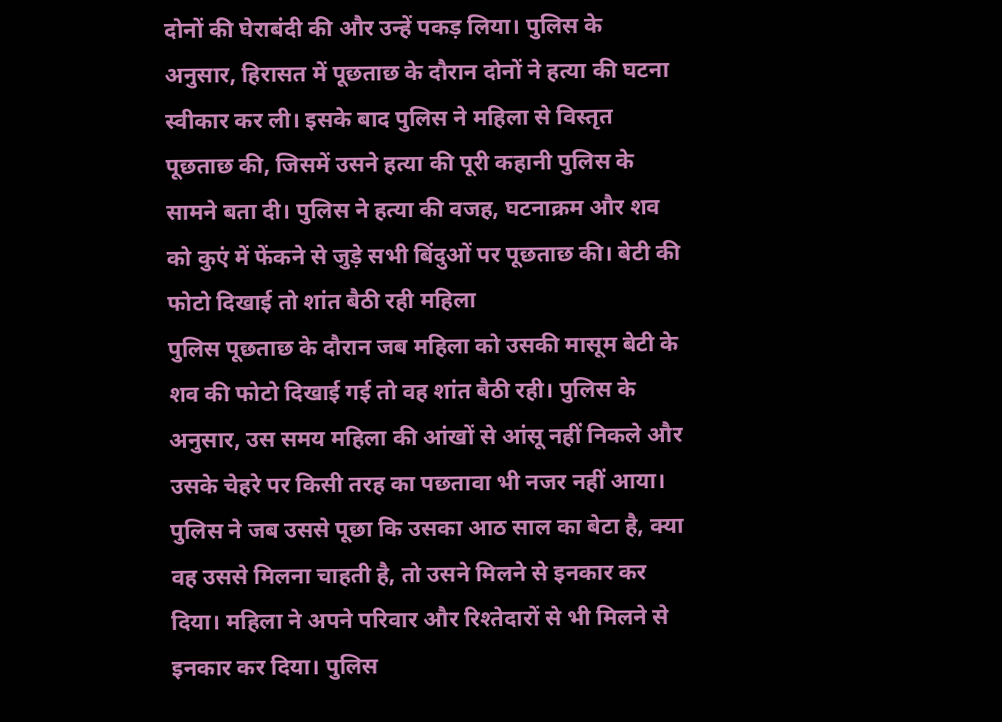दोनों की घेराबंदी की और उन्हें पकड़ लिया। पुलिस के अनुसार, हिरासत में पूछताछ के दौरान दोनों ने हत्या की घटना स्वीकार कर ली। इसके बाद पुलिस ने महिला से विस्तृत पूछताछ की, जिसमें उसने हत्या की पूरी कहानी पुलिस के सामने बता दी। पुलिस ने हत्या की वजह, घटनाक्रम और शव को कुएं में फेंकने से जुड़े सभी बिंदुओं पर पूछताछ की। बेटी की फोटो दिखाई तो शांत बैठी रही महिला
पुलिस पूछताछ के दौरान जब महिला को उसकी मासूम बेटी के शव की फोटो दिखाई गई तो वह शांत बैठी रही। पुलिस के अनुसार, उस समय महिला की आंखों से आंसू नहीं निकले और उसके चेहरे पर किसी तरह का पछतावा भी नजर नहीं आया। पुलिस ने जब उससे पूछा कि उसका आठ साल का बेटा है, क्या वह उससे मिलना चाहती है, तो उसने मिलने से इनकार कर दिया। महिला ने अपने परिवार और रिश्तेदारों से भी मिलने से इनकार कर दिया। पुलिस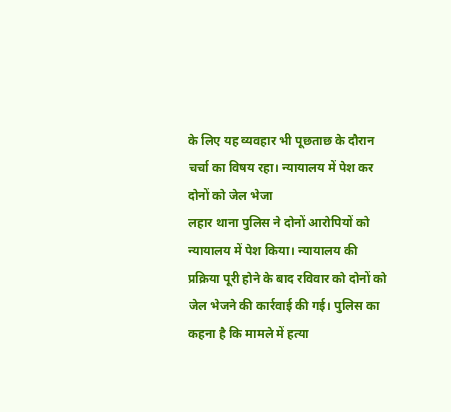के लिए यह व्यवहार भी पूछताछ के दौरान चर्चा का विषय रहा। न्यायालय में पेश कर दोनों को जेल भेजा
लहार थाना पुलिस ने दोनों आरोपियों को न्यायालय में पेश किया। न्यायालय की प्रक्रिया पूरी होने के बाद रविवार को दोनों को जेल भेजने की कार्रवाई की गई। पुलिस का कहना है कि मामले में हत्या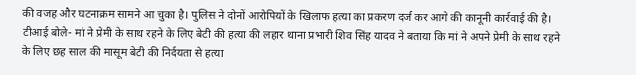की वजह और घटनाक्रम सामने आ चुका है। पुलिस ने दोनों आरोपियों के खिलाफ हत्या का प्रकरण दर्ज कर आगे की कानूनी कार्रवाई की है। टीआई बोले- मां ने प्रेमी के साथ रहने के लिए बेटी की हत्या की लहार थाना प्रभारी शिव सिंह यादव ने बताया कि मां ने अपने प्रेमी के साथ रहने के लिए छह साल की मासूम बेटी की निर्दयता से हत्या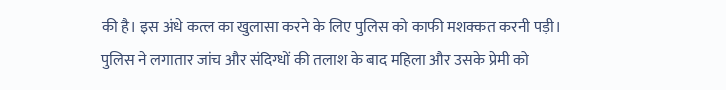की है। इस अंधे कत्ल का खुलासा करने के लिए पुलिस को काफी मशक्कत करनी पड़ी। पुलिस ने लगातार जांच और संदिग्धों की तलाश के बाद महिला और उसके प्रेमी को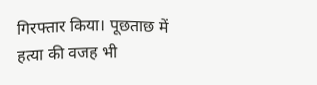गिरफ्तार किया। पूछताछ में हत्या की वजह भी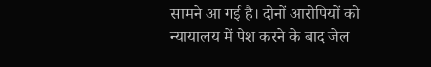सामने आ गई है। दोनों आरोपियों को न्यायालय में पेश करने के बाद जेल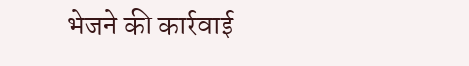भेजने की कार्रवाई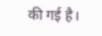की गई है।